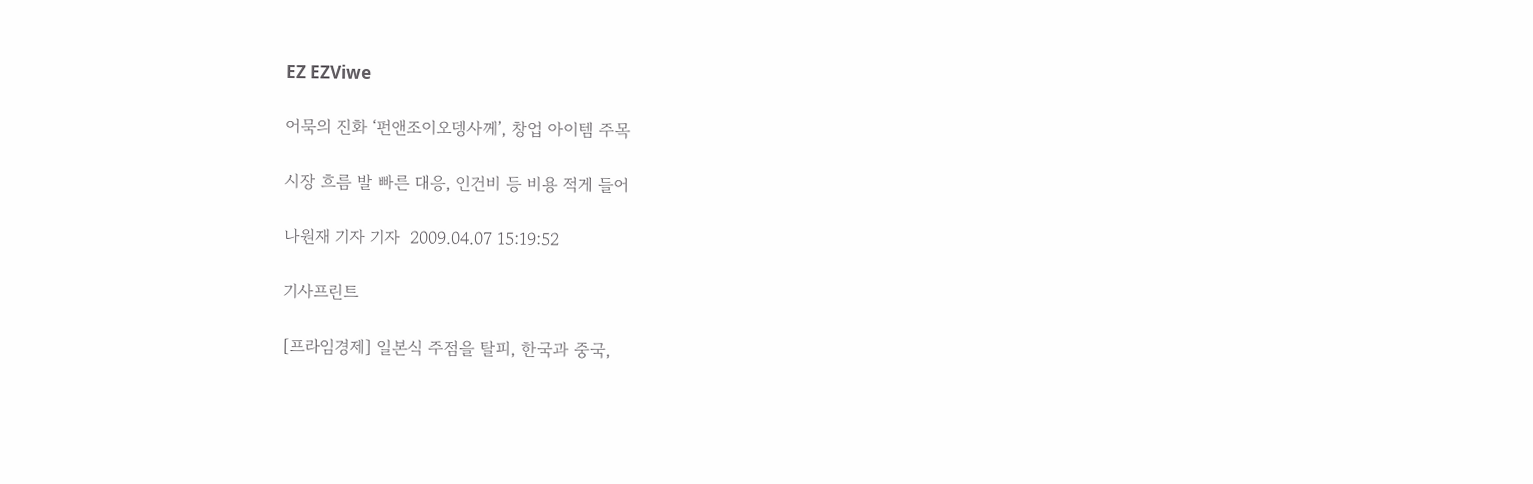EZ EZViwe

어묵의 진화 ‘펀앤조이오뎅사께’, 창업 아이템 주목

시장 흐름 발 빠른 대응, 인건비 등 비용 적게 들어

나원재 기자 기자  2009.04.07 15:19:52

기사프린트

[프라임경제] 일본식 주점을 탈피, 한국과 중국,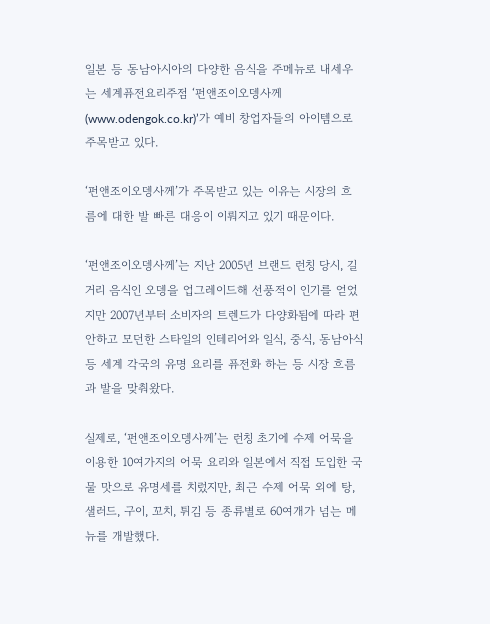일본 등 동남아시아의 다양한 음식을 주메뉴로 내세우는 세계퓨전요리주점 ‘펀앤조이오뎅사께(www.odengok.co.kr)’가 예비 창업자들의 아이템으로 주목받고 있다.

‘펀앤조이오뎅사께’가 주목받고 있는 이유는 시장의 흐름에 대한 발 빠른 대응이 이뤄지고 있기 때문이다.

‘펀앤조이오뎅사께’는 지난 2005년 브랜드 런칭 당시, 길거리 음식인 오뎅을 업그레이드해 선풍적이 인기를 얻었지만 2007년부터 소비자의 트렌드가 다양화됨에 따라 편안하고 모던한 스타일의 인테리어와 일식, 중식, 동남아식 등 세계 각국의 유명 요리를 퓨전화 하는 등 시장 흐름과 발을 맞춰왔다.

실제로, ‘펀앤조이오뎅사께’는 런칭 초기에 수제 어묵을 이용한 10여가지의 어묵 요리와 일본에서 직접 도입한 국물 맛으로 유명세를 치렀지만, 최근 수제 어묵 외에 탕, 샐러드, 구이, 꼬치, 튀김 등 종류별로 60여개가 넘는 메뉴를 개발했다.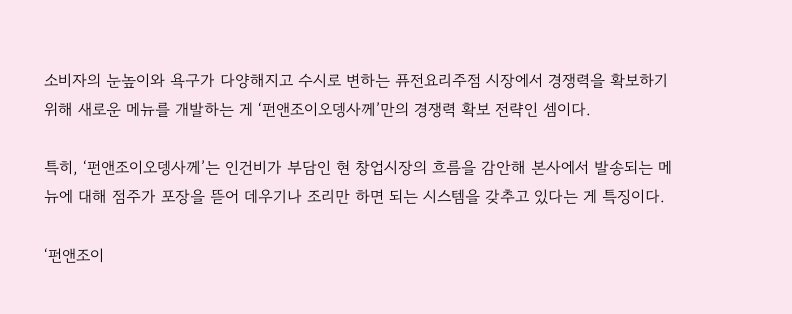소비자의 눈높이와 욕구가 다양해지고 수시로 변하는 퓨전요리주점 시장에서 경쟁력을 확보하기 위해 새로운 메뉴를 개발하는 게 ‘펀앤조이오뎅사께’만의 경쟁력 확보 전략인 셈이다.

특히, ‘펀앤조이오뎅사께’는 인건비가 부담인 현 창업시장의 흐름을 감안해 본사에서 발송되는 메뉴에 대해 점주가 포장을 뜯어 데우기나 조리만 하면 되는 시스템을 갖추고 있다는 게 특징이다.

‘펀앤조이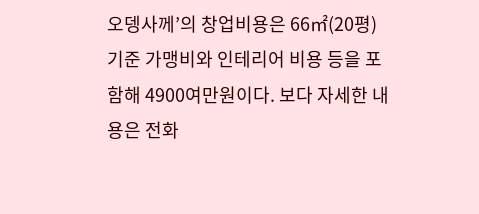오뎅사께’의 창업비용은 66㎡(20평) 기준 가맹비와 인테리어 비용 등을 포함해 4900여만원이다. 보다 자세한 내용은 전화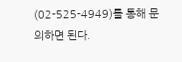(02-525-4949)를 통해 문의하면 된다.